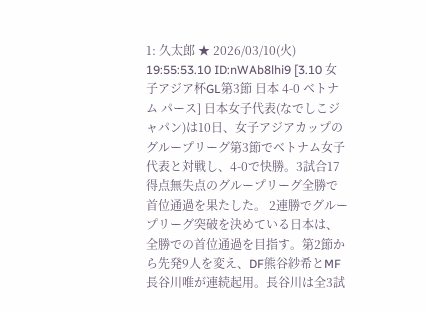1: 久太郎 ★ 2026/03/10(火) 19:55:53.10 ID:nWAb8lhi9 [3.10 女子アジア杯GL第3節 日本 4-0 ベトナム パース] 日本女子代表(なでしこジャパン)は10日、女子アジアカップのグループリーグ第3節でベトナム女子代表と対戦し、4-0で快勝。3試合17得点無失点のグループリーグ全勝で首位通過を果たした。 2連勝でグループリーグ突破を決めている日本は、全勝での首位通過を目指す。第2節から先発9人を変え、DF熊谷紗希とMF長谷川唯が連続起用。長谷川は全3試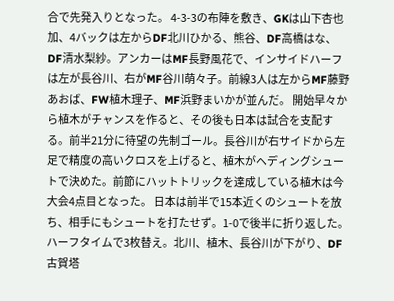合で先発入りとなった。 4-3-3の布陣を敷き、GKは山下杏也加、4バックは左からDF北川ひかる、熊谷、DF高橋はな、DF清水梨紗。アンカーはMF長野風花で、インサイドハーフは左が長谷川、右がMF谷川萌々子。前線3人は左からMF藤野あおば、FW植木理子、MF浜野まいかが並んだ。 開始早々から植木がチャンスを作ると、その後も日本は試合を支配する。前半21分に待望の先制ゴール。長谷川が右サイドから左足で精度の高いクロスを上げると、植木がヘディングシュートで決めた。前節にハットトリックを達成している植木は今大会4点目となった。 日本は前半で15本近くのシュートを放ち、相手にもシュートを打たせず。1-0で後半に折り返した。ハーフタイムで3枚替え。北川、植木、長谷川が下がり、DF古賀塔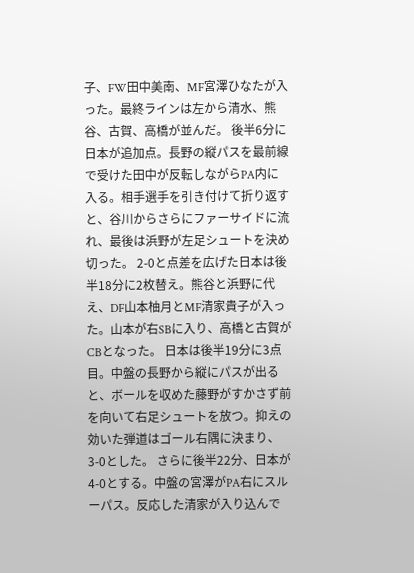子、FW田中美南、MF宮澤ひなたが入った。最終ラインは左から清水、熊谷、古賀、高橋が並んだ。 後半6分に日本が追加点。長野の縦パスを最前線で受けた田中が反転しながらPA内に入る。相手選手を引き付けて折り返すと、谷川からさらにファーサイドに流れ、最後は浜野が左足シュートを決め切った。 2-0と点差を広げた日本は後半18分に2枚替え。熊谷と浜野に代え、DF山本柚月とMF清家貴子が入った。山本が右SBに入り、高橋と古賀がCBとなった。 日本は後半19分に3点目。中盤の長野から縦にパスが出ると、ボールを収めた藤野がすかさず前を向いて右足シュートを放つ。抑えの効いた弾道はゴール右隅に決まり、3-0とした。 さらに後半22分、日本が4-0とする。中盤の宮澤がPA右にスルーパス。反応した清家が入り込んで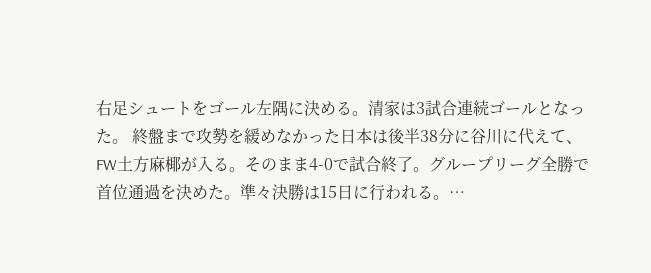右足シュートをゴール左隅に決める。清家は3試合連続ゴールとなった。 終盤まで攻勢を緩めなかった日本は後半38分に谷川に代えて、FW土方麻椰が入る。そのまま4-0で試合終了。グループリーグ全勝で首位通過を決めた。準々決勝は15日に行われる。…